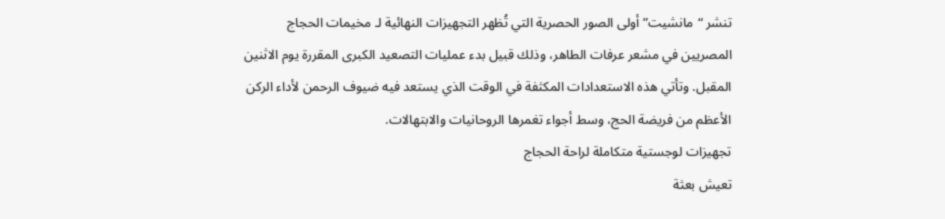تنشر “مانشيت” أولى الصور الحصرية التي تُظهر التجهيزات النهائية لـ مخيمات الحجاج المصريين في مشعر عرفات الطاهر، وذلك قبيل بدء عمليات التصعيد الكبرى المقررة يوم الاثنين المقبل. وتأتي هذه الاستعدادات المكثفة في الوقت الذي يستعد فيه ضيوف الرحمن لأداء الركن الأعظم من فريضة الحج، وسط أجواء تغمرها الروحانيات والابتهالات.
تجهيزات لوجستية متكاملة لراحة الحجاج
تعيش بعثة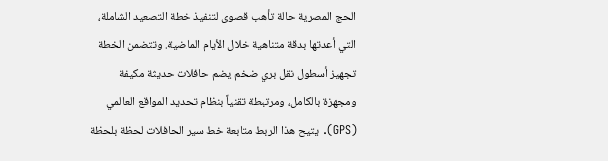الحج المصرية حالة تأهب قصوى لتنفيذ خطة التصعيد الشاملة، التي أعدتها بدقة متناهية خلال الأيام الماضية. وتتضمن الخطة تجهيز أسطول نقل بري ضخم يضم حافلات حديثة مكيفة ومجهزة بالكامل، ومرتبطة تقنياً بنظام تحديد المواقع العالمي (GPS). يتيح هذا الربط متابعة خط سير الحافلات لحظة بلحظة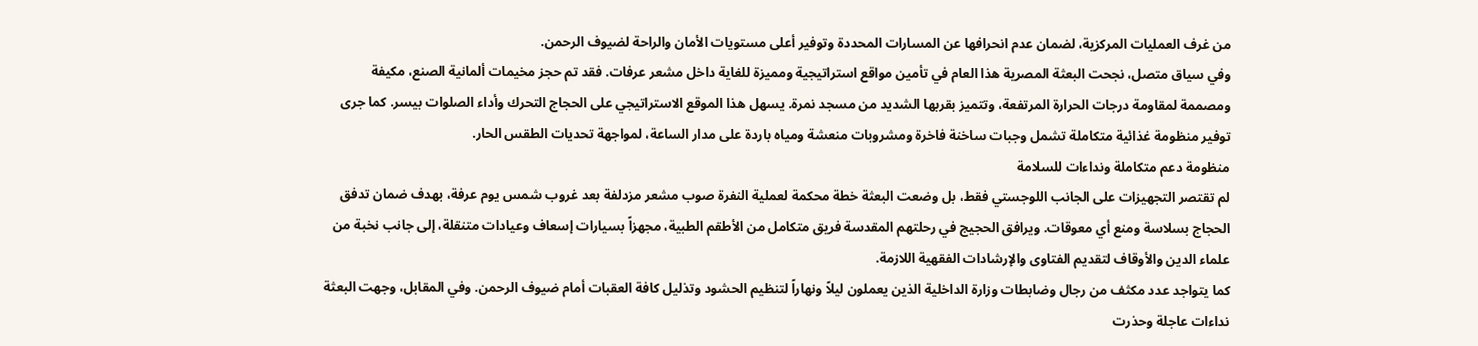من غرف العمليات المركزية، لضمان عدم انحرافها عن المسارات المحددة وتوفير أعلى مستويات الأمان والراحة لضيوف الرحمن.
وفي سياق متصل، نجحت البعثة المصرية هذا العام في تأمين مواقع استراتيجية ومميزة للغاية داخل مشعر عرفات. فقد تم حجز مخيمات ألمانية الصنع، مكيفة ومصممة لمقاومة درجات الحرارة المرتفعة، وتتميز بقربها الشديد من مسجد نمرة. يسهل هذا الموقع الاستراتيجي على الحجاج التحرك وأداء الصلوات بيسر. كما جرى توفير منظومة غذائية متكاملة تشمل وجبات ساخنة فاخرة ومشروبات منعشة ومياه باردة على مدار الساعة، لمواجهة تحديات الطقس الحار.
منظومة دعم متكاملة ونداءات للسلامة
لم تقتصر التجهيزات على الجانب اللوجستي فقط، بل وضعت البعثة خطة محكمة لعملية النفرة صوب مشعر مزدلفة بعد غروب شمس يوم عرفة، بهدف ضمان تدفق الحجاج بسلاسة ومنع أي معوقات. ويرافق الحجيج في رحلتهم المقدسة فريق متكامل من الأطقم الطبية، مجهزاً بسيارات إسعاف وعيادات متنقلة، إلى جانب نخبة من علماء الدين والأوقاف لتقديم الفتاوى والإرشادات الفقهية اللازمة.
كما يتواجد عدد مكثف من رجال وضابطات وزارة الداخلية الذين يعملون ليلاً ونهاراً لتنظيم الحشود وتذليل كافة العقبات أمام ضيوف الرحمن. وفي المقابل، وجهت البعثة نداءات عاجلة وحذرت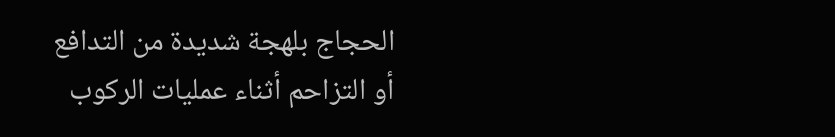الحجاج بلهجة شديدة من التدافع أو التزاحم أثناء عمليات الركوب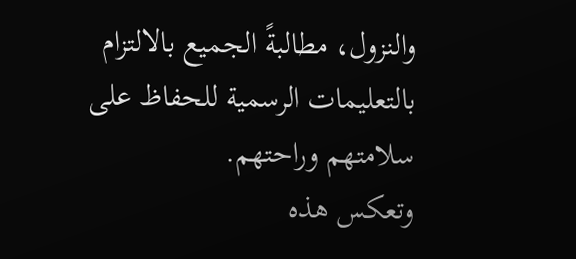والنزول، مطالبةً الجميع بالالتزام بالتعليمات الرسمية للحفاظ على سلامتهم وراحتهم.
وتعكس هذه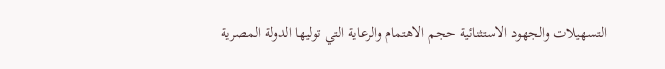التسهيلات والجهود الاستثنائية حجم الاهتمام والرعاية التي توليها الدولة المصرية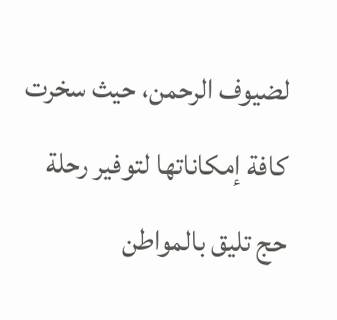لضيوف الرحمن، حيث سخرت كافة إمكاناتها لتوفير رحلة حج تليق بالمواطن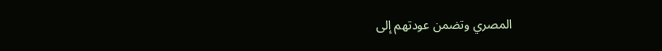المصري وتضمن عودتهم إلى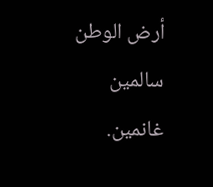أرض الوطن سالمين غانمين.